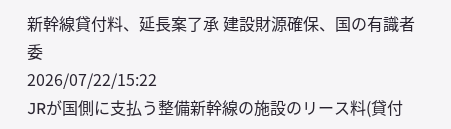新幹線貸付料、延長案了承 建設財源確保、国の有識者委
2026/07/22/15:22
JRが国側に支払う整備新幹線の施設のリース料(貸付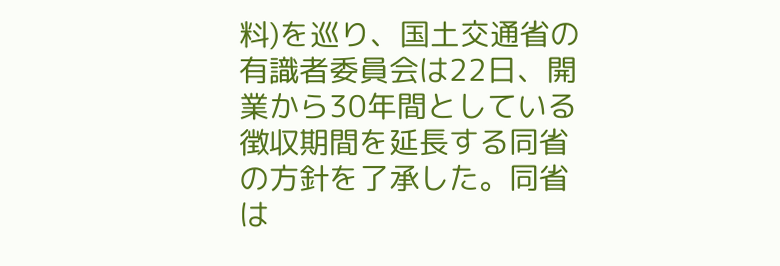料)を巡り、国土交通省の有識者委員会は22日、開業から30年間としている徴収期間を延長する同省の方針を了承した。同省は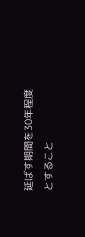延ばす期間を30年程度とすること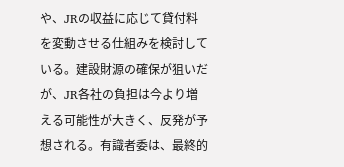や、JRの収益に応じて貸付料を変動させる仕組みを検討している。建設財源の確保が狙いだが、JR各社の負担は今より増える可能性が大きく、反発が予想される。有識者委は、最終的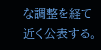な調整を経て近く公表する。